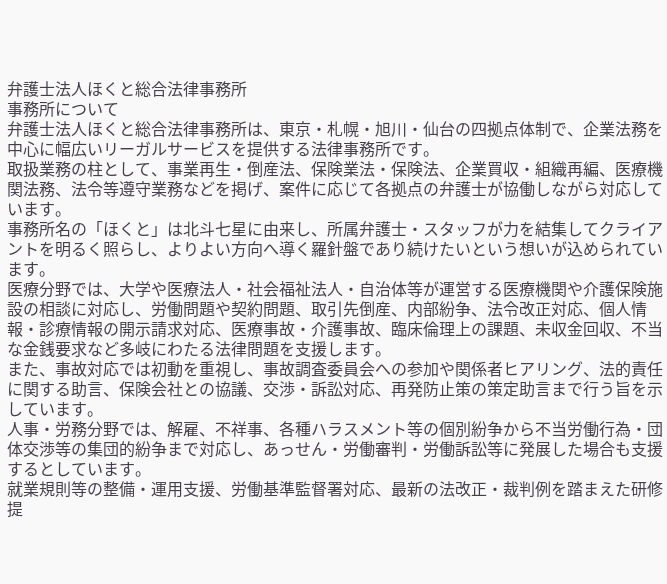弁護士法人ほくと総合法律事務所
事務所について
弁護士法人ほくと総合法律事務所は、東京・札幌・旭川・仙台の四拠点体制で、企業法務を中心に幅広いリーガルサービスを提供する法律事務所です。
取扱業務の柱として、事業再生・倒産法、保険業法・保険法、企業買収・組織再編、医療機関法務、法令等遵守業務などを掲げ、案件に応じて各拠点の弁護士が協働しながら対応しています。
事務所名の「ほくと」は北斗七星に由来し、所属弁護士・スタッフが力を結集してクライアントを明るく照らし、よりよい方向へ導く羅針盤であり続けたいという想いが込められています。
医療分野では、大学や医療法人・社会福祉法人・自治体等が運営する医療機関や介護保険施設の相談に対応し、労働問題や契約問題、取引先倒産、内部紛争、法令改正対応、個人情報・診療情報の開示請求対応、医療事故・介護事故、臨床倫理上の課題、未収金回収、不当な金銭要求など多岐にわたる法律問題を支援します。
また、事故対応では初動を重視し、事故調査委員会への参加や関係者ヒアリング、法的責任に関する助言、保険会社との協議、交渉・訴訟対応、再発防止策の策定助言まで行う旨を示しています。
人事・労務分野では、解雇、不祥事、各種ハラスメント等の個別紛争から不当労働行為・団体交渉等の集団的紛争まで対応し、あっせん・労働審判・労働訴訟等に発展した場合も支援するとしています。
就業規則等の整備・運用支援、労働基準監督署対応、最新の法改正・裁判例を踏まえた研修提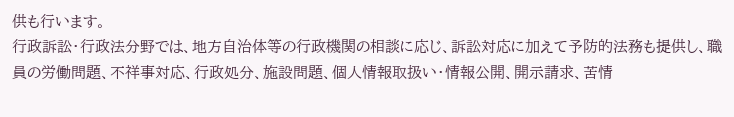供も行います。
行政訴訟・行政法分野では、地方自治体等の行政機関の相談に応じ、訴訟対応に加えて予防的法務も提供し、職員の労働問題、不祥事対応、行政処分、施設問題、個人情報取扱い・情報公開、開示請求、苦情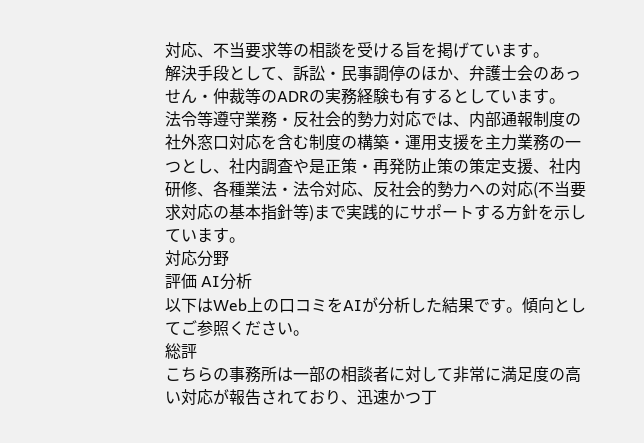対応、不当要求等の相談を受ける旨を掲げています。
解決手段として、訴訟・民事調停のほか、弁護士会のあっせん・仲裁等のADRの実務経験も有するとしています。
法令等遵守業務・反社会的勢力対応では、内部通報制度の社外窓口対応を含む制度の構築・運用支援を主力業務の一つとし、社内調査や是正策・再発防止策の策定支援、社内研修、各種業法・法令対応、反社会的勢力への対応(不当要求対応の基本指針等)まで実践的にサポートする方針を示しています。
対応分野
評価 AI分析
以下はWeb上の口コミをAIが分析した結果です。傾向としてご参照ください。
総評
こちらの事務所は一部の相談者に対して非常に満足度の高い対応が報告されており、迅速かつ丁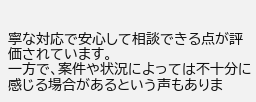寧な対応で安心して相談できる点が評価されています。
一方で、案件や状況によっては不十分に感じる場合があるという声もありま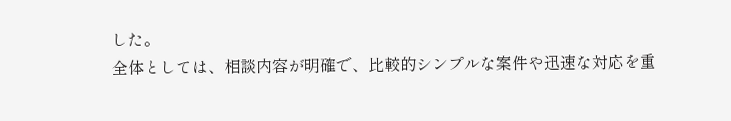した。
全体としては、相談内容が明確で、比較的シンプルな案件や迅速な対応を重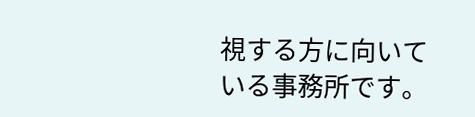視する方に向いている事務所です。